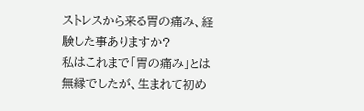ストレスから来る胃の痛み、経験した事ありますか?
私はこれまで「胃の痛み」とは無縁でしたが、生まれて初め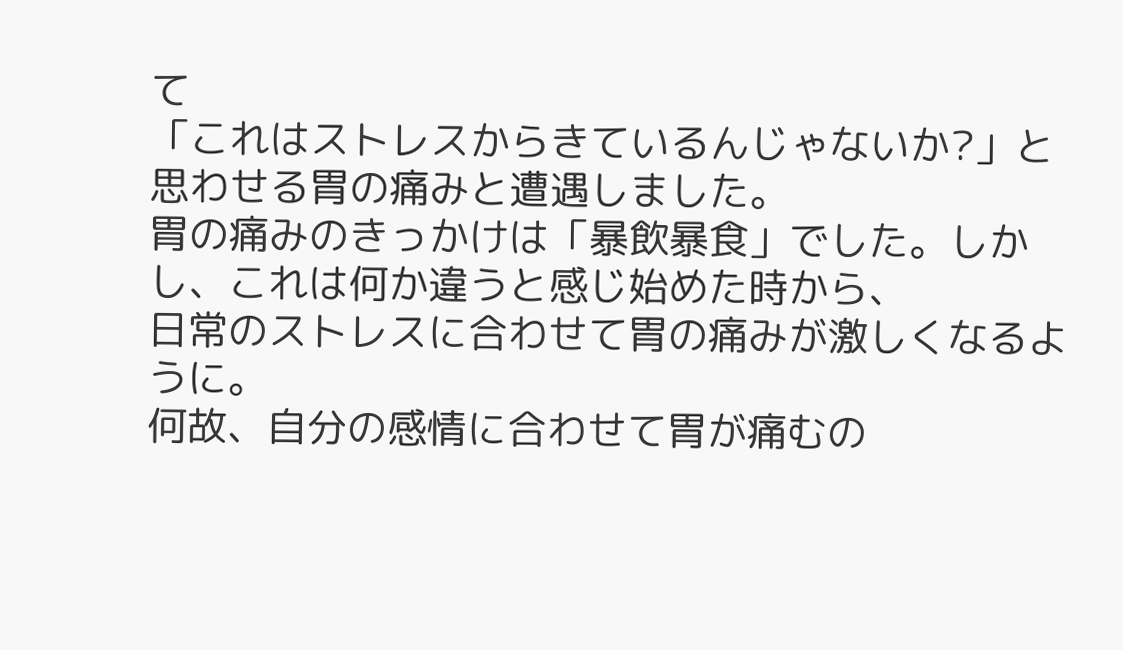て
「これはストレスからきているんじゃないか?」と思わせる胃の痛みと遭遇しました。
胃の痛みのきっかけは「暴飲暴食」でした。しかし、これは何か違うと感じ始めた時から、
日常のストレスに合わせて胃の痛みが激しくなるように。
何故、自分の感情に合わせて胃が痛むの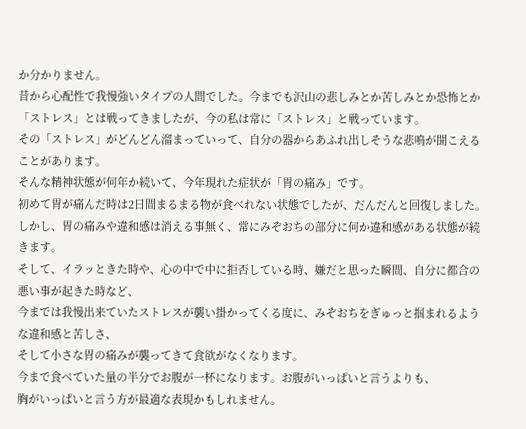か分かりません。
昔から心配性で我慢強いタイプの人間でした。今までも沢山の悲しみとか苦しみとか恐怖とか
「ストレス」とは戦ってきましたが、今の私は常に「ストレス」と戦っています。
その「ストレス」がどんどん溜まっていって、自分の器からあふれ出しそうな悲鳴が聞こえることがあります。
そんな精神状態が何年か続いて、今年現れた症状が「胃の痛み」です。
初めて胃が痛んだ時は2日間まるまる物が食べれない状態でしたが、だんだんと回復しました。
しかし、胃の痛みや違和感は消える事無く、常にみぞおちの部分に何か違和感がある状態が続きます。
そして、イラッときた時や、心の中で中に拒否している時、嫌だと思った瞬間、自分に都合の悪い事が起きた時など、
今までは我慢出来ていたストレスが襲い掛かってくる度に、みぞおちをぎゅっと掴まれるような違和感と苦しさ、
そして小さな胃の痛みが襲ってきて食欲がなくなります。
今まで食べていた量の半分でお腹が一杯になります。お腹がいっぱいと言うよりも、
胸がいっぱいと言う方が最適な表現かもしれません。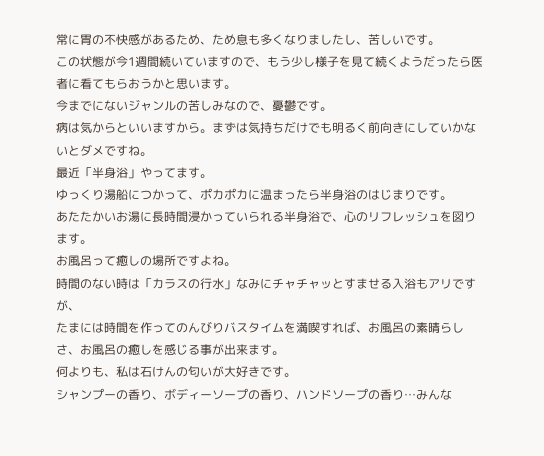常に胃の不快感があるため、ため息も多くなりましたし、苦しいです。
この状態が今1週間続いていますので、もう少し様子を見て続くようだったら医者に看てもらおうかと思います。
今までにないジャンルの苦しみなので、憂鬱です。
病は気からといいますから。まずは気持ちだけでも明るく前向きにしていかないとダメですね。
最近「半身浴」やってます。
ゆっくり湯船につかって、ポカポカに温まったら半身浴のはじまりです。
あたたかいお湯に長時間浸かっていられる半身浴で、心のリフレッシュを図ります。
お風呂って癒しの場所ですよね。
時間のない時は「カラスの行水」なみにチャチャッとすませる入浴もアリですが、
たまには時間を作ってのんびりバスタイムを満喫すれば、お風呂の素晴らしさ、お風呂の癒しを感じる事が出来ます。
何よりも、私は石けんの匂いが大好きです。
シャンプーの香り、ボディーソープの香り、ハンドソープの香り…みんな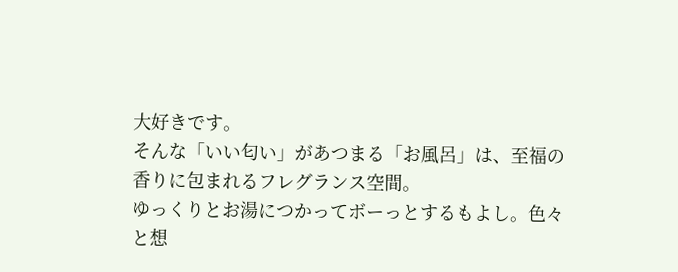大好きです。
そんな「いい匂い」があつまる「お風呂」は、至福の香りに包まれるフレグランス空間。
ゆっくりとお湯につかってボーっとするもよし。色々と想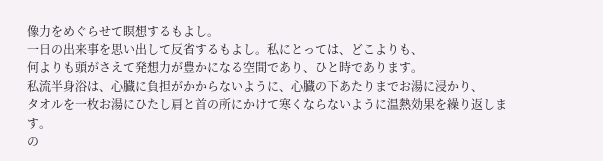像力をめぐらせて瞑想するもよし。
一日の出来事を思い出して反省するもよし。私にとっては、どこよりも、
何よりも頭がさえて発想力が豊かになる空間であり、ひと時であります。
私流半身浴は、心臓に負担がかからないように、心臓の下あたりまでお湯に浸かり、
タオルを一枚お湯にひたし肩と首の所にかけて寒くならないように温熱効果を繰り返します。
の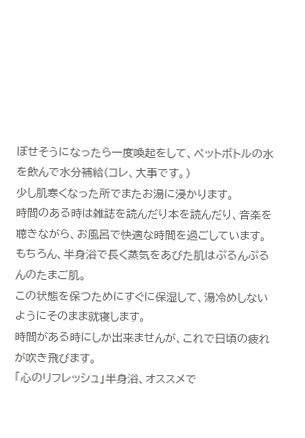ぼせそうになったら一度喚起をして、ペットボトルの水を飲んで水分補給(コレ、大事です。)
少し肌寒くなった所でまたお湯に浸かります。
時間のある時は雑誌を読んだり本を読んだり、音楽を聴きながら、お風呂で快適な時間を過ごしています。
もちろん、半身浴で長く蒸気をあびた肌はぷるんぷるんのたまご肌。
この状態を保つためにすぐに保湿して、湯冷めしないようにそのまま就寝します。
時間がある時にしか出来ませんが、これで日頃の疲れが吹き飛びます。
「心のリフレッシュ」半身浴、オススメで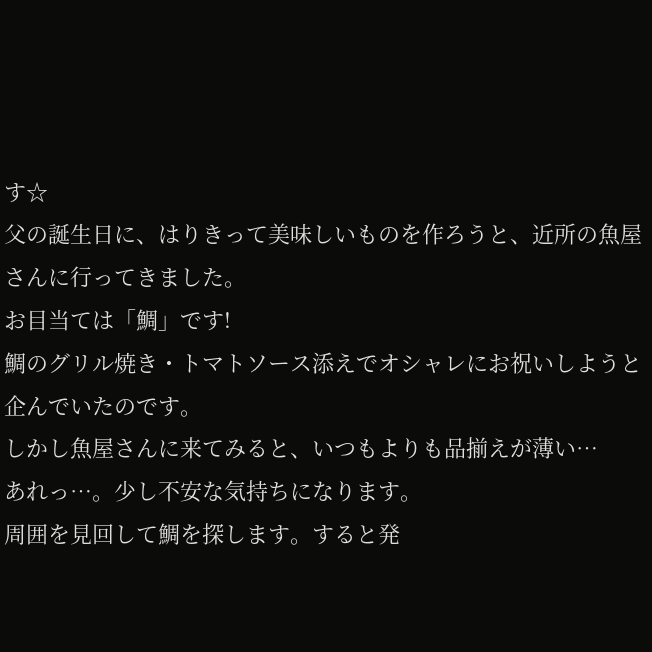す☆
父の誕生日に、はりきって美味しいものを作ろうと、近所の魚屋さんに行ってきました。
お目当ては「鯛」です!
鯛のグリル焼き・トマトソース添えでオシャレにお祝いしようと企んでいたのです。
しかし魚屋さんに来てみると、いつもよりも品揃えが薄い…
あれっ…。少し不安な気持ちになります。
周囲を見回して鯛を探します。すると発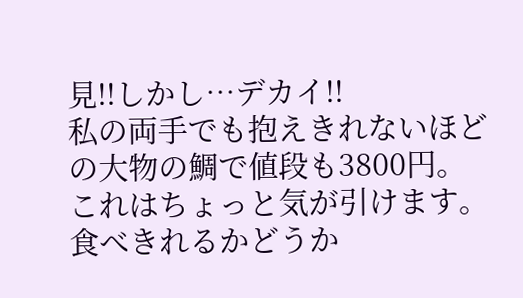見!!しかし…デカイ!!
私の両手でも抱えきれないほどの大物の鯛で値段も3800円。
これはちょっと気が引けます。食べきれるかどうか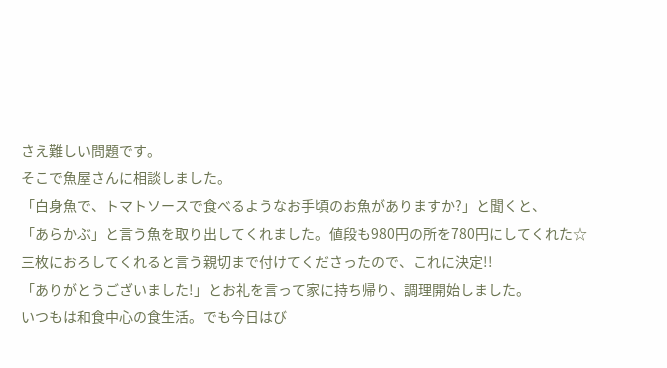さえ難しい問題です。
そこで魚屋さんに相談しました。
「白身魚で、トマトソースで食べるようなお手頃のお魚がありますか?」と聞くと、
「あらかぶ」と言う魚を取り出してくれました。値段も980円の所を780円にしてくれた☆
三枚におろしてくれると言う親切まで付けてくださったので、これに決定!!
「ありがとうございました!」とお礼を言って家に持ち帰り、調理開始しました。
いつもは和食中心の食生活。でも今日はび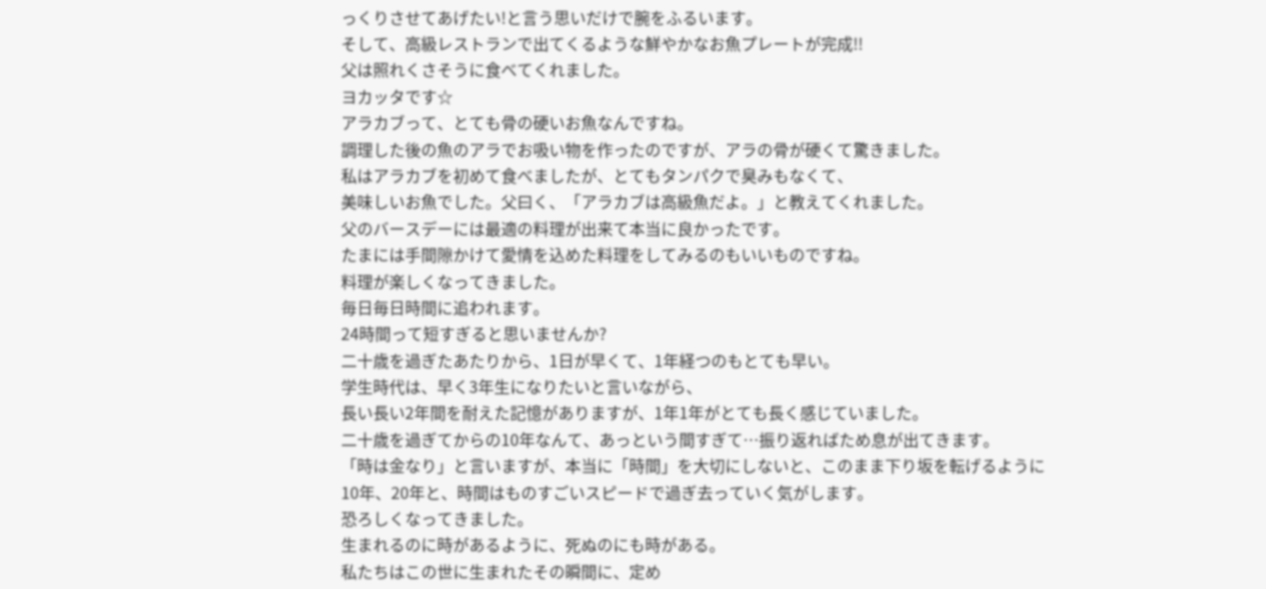っくりさせてあげたい!と言う思いだけで腕をふるいます。
そして、高級レストランで出てくるような鮮やかなお魚プレートが完成!!
父は照れくさそうに食べてくれました。
ヨカッタです☆
アラカブって、とても骨の硬いお魚なんですね。
調理した後の魚のアラでお吸い物を作ったのですが、アラの骨が硬くて驚きました。
私はアラカブを初めて食べましたが、とてもタンパクで臭みもなくて、
美味しいお魚でした。父曰く、「アラカブは高級魚だよ。」と教えてくれました。
父のバースデーには最適の料理が出来て本当に良かったです。
たまには手間隙かけて愛情を込めた料理をしてみるのもいいものですね。
料理が楽しくなってきました。
毎日毎日時間に追われます。
24時間って短すぎると思いませんか?
二十歳を過ぎたあたりから、1日が早くて、1年経つのもとても早い。
学生時代は、早く3年生になりたいと言いながら、
長い長い2年間を耐えた記憶がありますが、1年1年がとても長く感じていました。
二十歳を過ぎてからの10年なんて、あっという間すぎて…振り返ればため息が出てきます。
「時は金なり」と言いますが、本当に「時間」を大切にしないと、このまま下り坂を転げるように
10年、20年と、時間はものすごいスピードで過ぎ去っていく気がします。
恐ろしくなってきました。
生まれるのに時があるように、死ぬのにも時がある。
私たちはこの世に生まれたその瞬間に、定め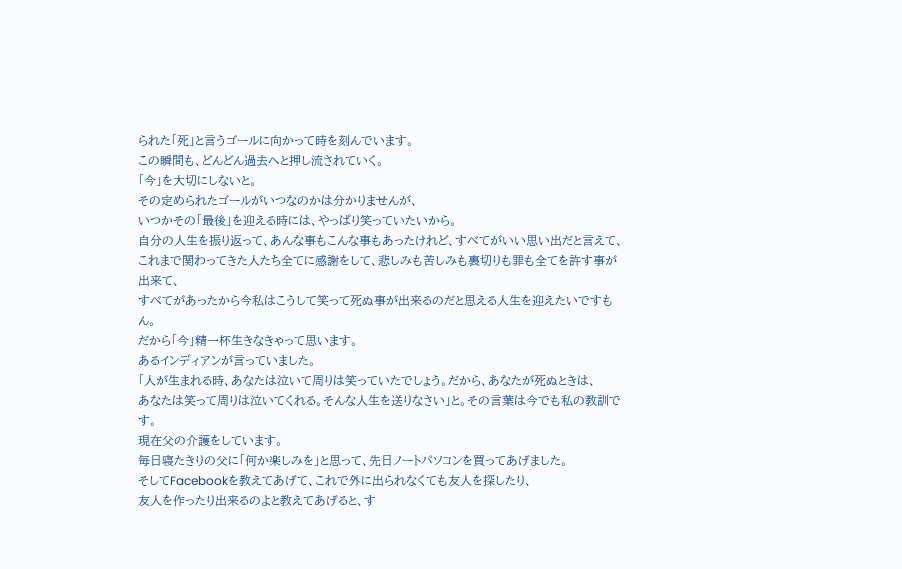られた「死」と言うゴールに向かって時を刻んでいます。
この瞬間も、どんどん過去へと押し流されていく。
「今」を大切にしないと。
その定められたゴールがいつなのかは分かりませんが、
いつかその「最後」を迎える時には、やっぱり笑っていたいから。
自分の人生を振り返って、あんな事もこんな事もあったけれど、すべてがいい思い出だと言えて、
これまで関わってきた人たち全てに感謝をして、悲しみも苦しみも裏切りも罪も全てを許す事が出来て、
すべてがあったから今私はこうして笑って死ぬ事が出来るのだと思える人生を迎えたいですもん。
だから「今」精一杯生きなきゃって思います。
あるインディアンが言っていました。
「人が生まれる時、あなたは泣いて周りは笑っていたでしょう。だから、あなたが死ぬときは、
あなたは笑って周りは泣いてくれる。そんな人生を送りなさい」と。その言葉は今でも私の教訓です。
現在父の介護をしています。
毎日寝たきりの父に「何か楽しみを」と思って、先日ノートパソコンを買ってあげました。
そしてFacebookを教えてあげて、これで外に出られなくても友人を探したり、
友人を作ったり出来るのよと教えてあげると、す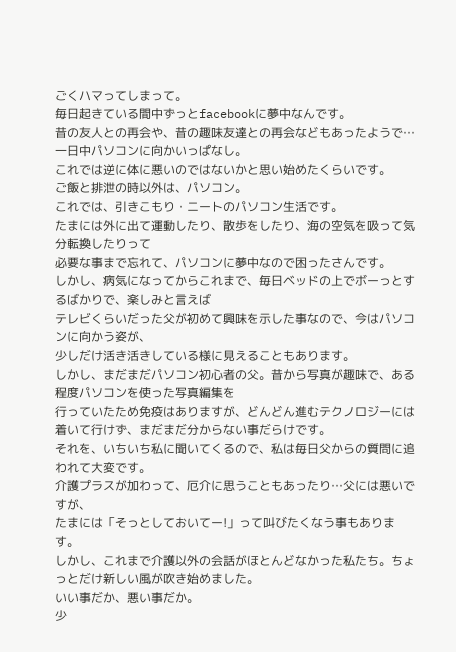ごくハマってしまって。
毎日起きている間中ずっとfacebookに夢中なんです。
昔の友人との再会や、昔の趣味友達との再会などもあったようで…一日中パソコンに向かいっぱなし。
これでは逆に体に悪いのではないかと思い始めたくらいです。
ご飯と排泄の時以外は、パソコン。
これでは、引きこもり・ニートのパソコン生活です。
たまには外に出て運動したり、散歩をしたり、海の空気を吸って気分転換したりって
必要な事まで忘れて、パソコンに夢中なので困ったさんです。
しかし、病気になってからこれまで、毎日ベッドの上でボーっとするばかりで、楽しみと言えば
テレビくらいだった父が初めて興味を示した事なので、今はパソコンに向かう姿が、
少しだけ活き活きしている様に見えることもあります。
しかし、まだまだパソコン初心者の父。昔から写真が趣味で、ある程度パソコンを使った写真編集を
行っていたため免疫はありますが、どんどん進むテクノロジーには着いて行けず、まだまだ分からない事だらけです。
それを、いちいち私に聞いてくるので、私は毎日父からの質問に追われて大変です。
介護プラスが加わって、厄介に思うこともあったり…父には悪いですが、
たまには「そっとしておいてー!」って叫びたくなう事もあります。
しかし、これまで介護以外の会話がほとんどなかった私たち。ちょっとだけ新しい風が吹き始めました。
いい事だか、悪い事だか。
少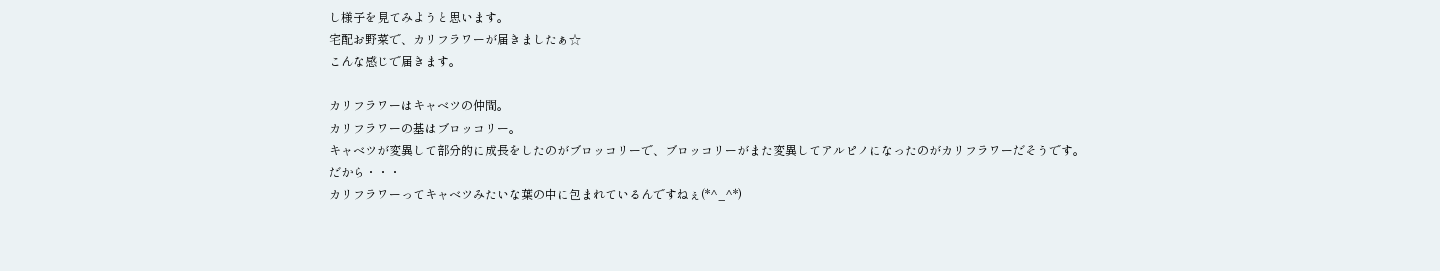し様子を見てみようと思います。
宅配お野菜で、カリフラワーが届きましたぁ☆
こんな感じで届きます。

カリフラワーはキャベツの仲間。
カリフラワーの基はブロッコリー。
キャベツが変異して部分的に成長をしたのがブロッコリーで、ブロッコリーがまた変異してアルピノになったのがカリフラワーだそうです。
だから・・・
カリフラワーってキャベツみたいな葉の中に包まれているんですねぇ(*^_^*)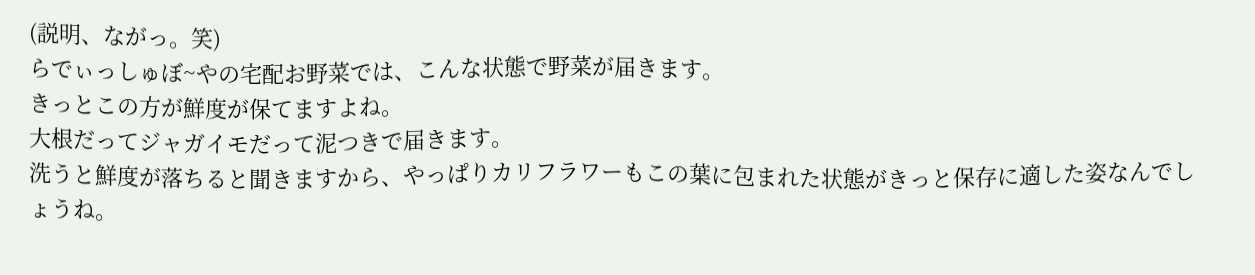(説明、ながっ。笑)
らでぃっしゅぼ~やの宅配お野菜では、こんな状態で野菜が届きます。
きっとこの方が鮮度が保てますよね。
大根だってジャガイモだって泥つきで届きます。
洗うと鮮度が落ちると聞きますから、やっぱりカリフラワーもこの葉に包まれた状態がきっと保存に適した姿なんでしょうね。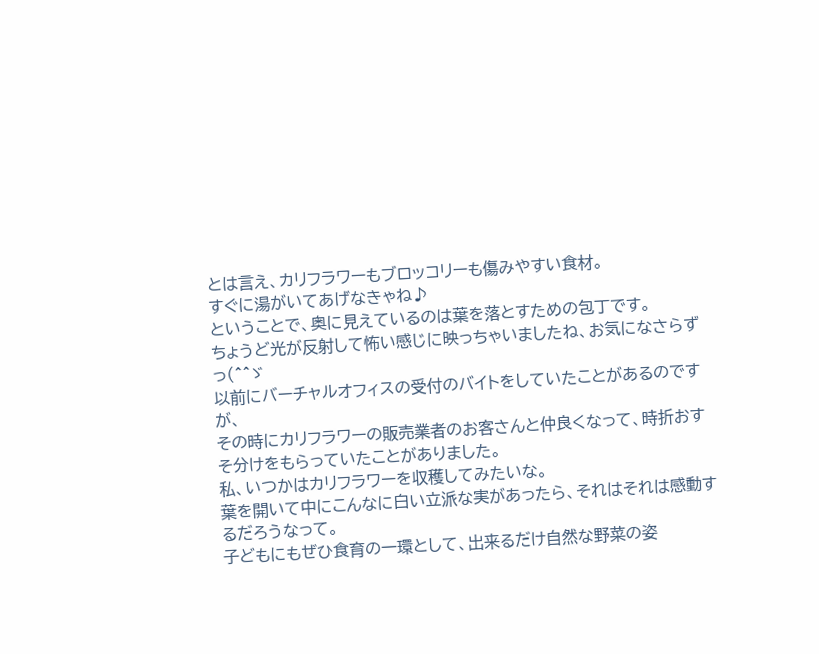とは言え、カリフラワーもブロッコリーも傷みやすい食材。
すぐに湯がいてあげなきゃね♪
ということで、奥に見えているのは葉を落とすための包丁です。
ちょうど光が反射して怖い感じに映っちゃいましたね、お気になさらずっ(^^ゞ
以前にバーチャルオフィスの受付のバイトをしていたことがあるのですが、
その時にカリフラワーの販売業者のお客さんと仲良くなって、時折おすそ分けをもらっていたことがありました。
私、いつかはカリフラワーを収穫してみたいな。
葉を開いて中にこんなに白い立派な実があったら、それはそれは感動するだろうなって。
子どもにもぜひ食育の一環として、出来るだけ自然な野菜の姿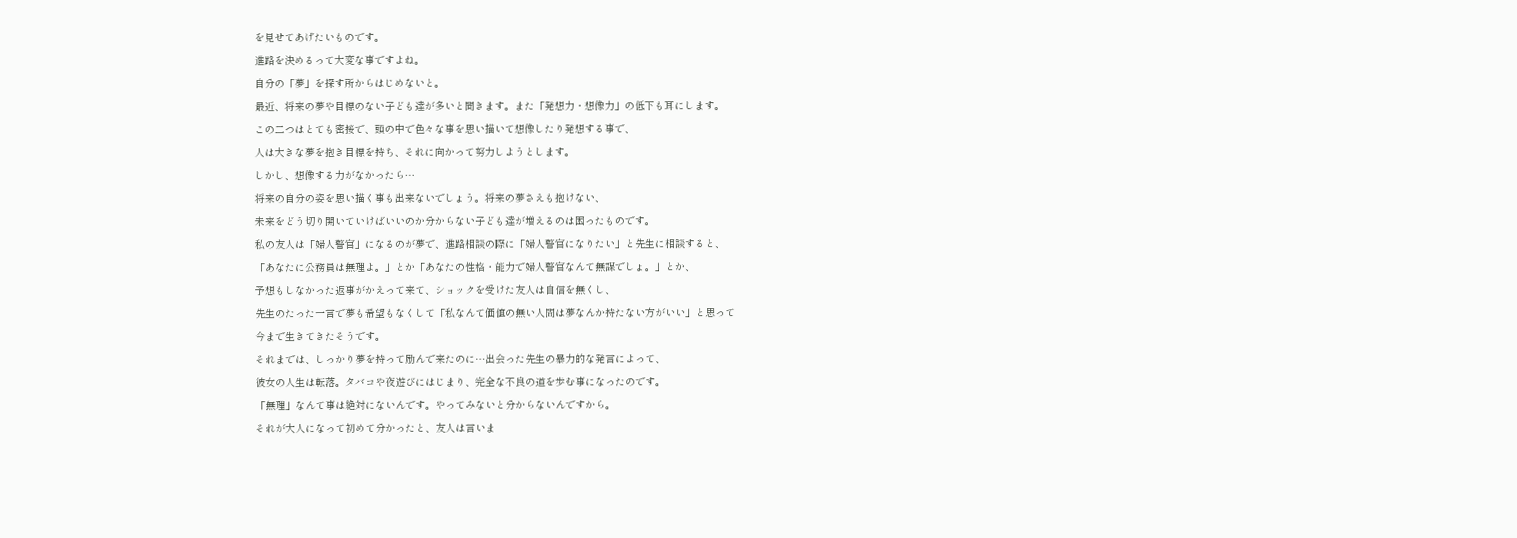を見せてあげたいものです。
進路を決めるって大変な事ですよね。
自分の「夢」を探す所からはじめないと。
最近、将来の夢や目標のない子ども達が多いと聞きます。また「発想力・想像力」の低下も耳にします。
この二つはとても密接で、頭の中で色々な事を思い描いて想像したり発想する事で、
人は大きな夢を抱き目標を持ち、それに向かって努力しようとします。
しかし、想像する力がなかったら…
将来の自分の姿を思い描く事も出来ないでしょう。将来の夢さえも抱けない、
未来をどう切り開いていけばいいのか分からない子ども達が増えるのは困ったものです。
私の友人は「婦人警官」になるのが夢で、進路相談の際に「婦人警官になりたい」と先生に相談すると、
「あなたに公務員は無理よ。」とか「あなたの性格・能力で婦人警官なんて無謀でしょ。」とか、
予想もしなかった返事がかえって来て、ショックを受けた友人は自信を無くし、
先生のたった一言で夢も希望もなくして「私なんて価値の無い人間は夢なんか持たない方がいい」と思って
今まで生きてきたそうです。
それまでは、しっかり夢を持って励んで来たのに…出会った先生の暴力的な発言によって、
彼女の人生は転落。タバコや夜遊びにはじまり、完全な不良の道を歩む事になったのです。
「無理」なんて事は絶対にないんです。やってみないと分からないんですから。
それが大人になって初めて分かったと、友人は言いま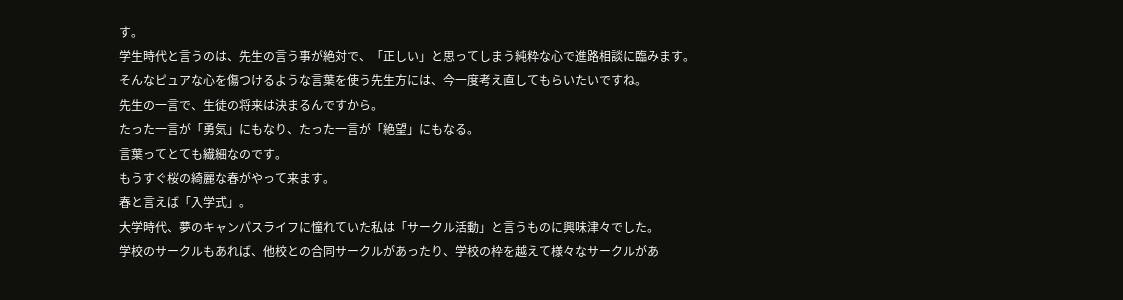す。
学生時代と言うのは、先生の言う事が絶対で、「正しい」と思ってしまう純粋な心で進路相談に臨みます。
そんなピュアな心を傷つけるような言葉を使う先生方には、今一度考え直してもらいたいですね。
先生の一言で、生徒の将来は決まるんですから。
たった一言が「勇気」にもなり、たった一言が「絶望」にもなる。
言葉ってとても繊細なのです。
もうすぐ桜の綺麗な春がやって来ます。
春と言えば「入学式」。
大学時代、夢のキャンパスライフに憧れていた私は「サークル活動」と言うものに興味津々でした。
学校のサークルもあれば、他校との合同サークルがあったり、学校の枠を越えて様々なサークルがあ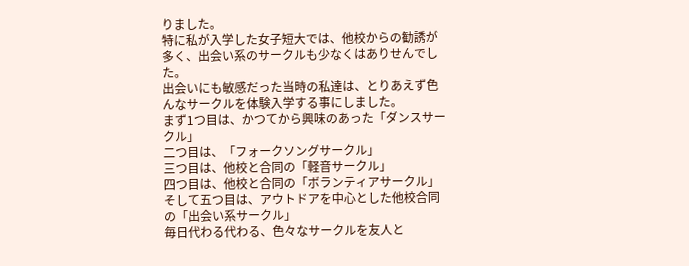りました。
特に私が入学した女子短大では、他校からの勧誘が多く、出会い系のサークルも少なくはありせんでした。
出会いにも敏感だった当時の私達は、とりあえず色んなサークルを体験入学する事にしました。
まず1つ目は、かつてから興味のあった「ダンスサークル」
二つ目は、「フォークソングサークル」
三つ目は、他校と合同の「軽音サークル」
四つ目は、他校と合同の「ボランティアサークル」
そして五つ目は、アウトドアを中心とした他校合同の「出会い系サークル」
毎日代わる代わる、色々なサークルを友人と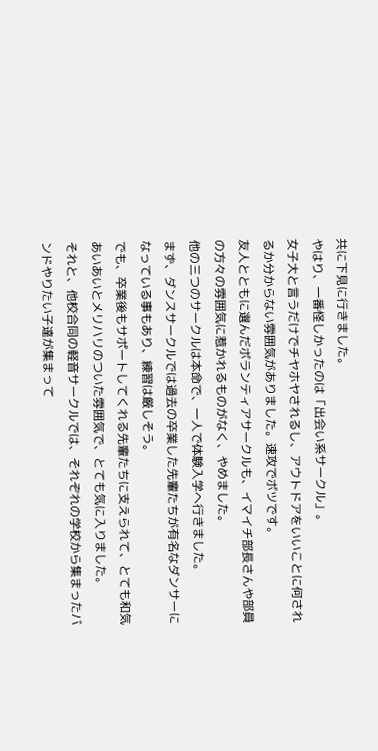共に下見に行きました。
やはり、一番怪しかったのは「出会い系サークル」。
女子大と言うだけでチヤホヤされるし、アウトドアをいいことに何されるか分からない雰囲気がありました。速攻でボツです。
友人とともに選んだボランティアサークルも、イマイチ部長さんや部員の方々の雰囲気に惹かれるものがなく、やめました。
他の三つのサークルは本命で、一人で体験入学へ行きました。
まず、ダンスサークルでは過去の卒業した先輩たちが有名なダンサーになっている事もあり、練習は厳しそう。
でも、卒業後もサポートしてくれる先輩たちに支えられて、とても和気あいあいとメリハリのついた雰囲気で、とても気に入りました。
それと、他校合同の軽音サークルでは、それぞれの学校から集まったバンドやりたい子達が集まって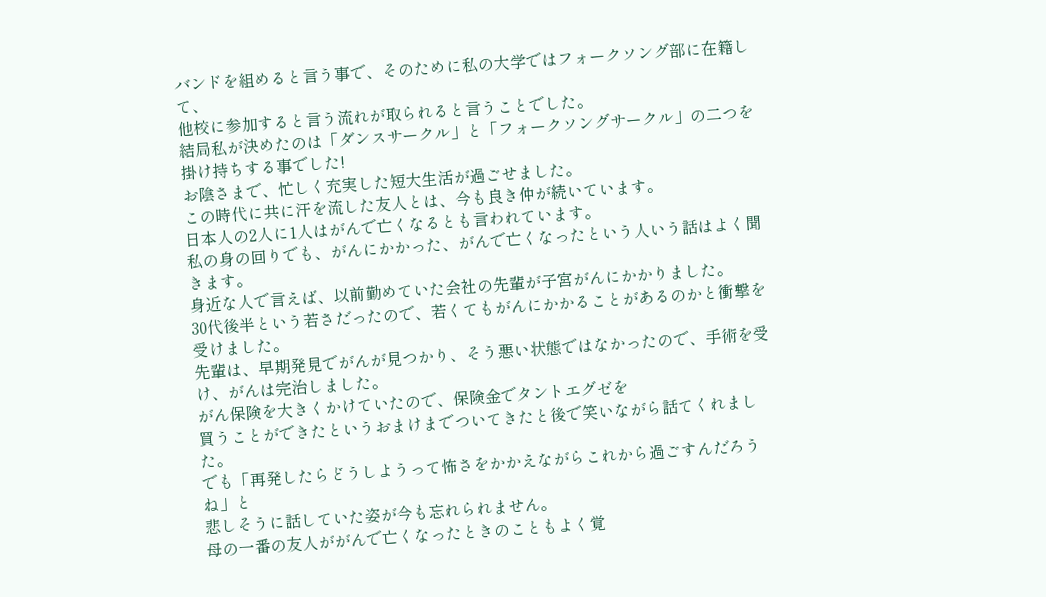バンドを組めると言う事で、そのために私の大学ではフォークソング部に在籍して、
他校に参加すると言う流れが取られると言うことでした。
結局私が決めたのは「ダンスサークル」と「フォークソングサークル」の二つを掛け持ちする事でした!
お陰さまで、忙しく充実した短大生活が過ごせました。
この時代に共に汗を流した友人とは、今も良き仲が続いています。
日本人の2人に1人はがんで亡くなるとも言われています。
私の身の回りでも、がんにかかった、がんで亡くなったという人いう話はよく聞きます。
身近な人で言えば、以前勤めていた会社の先輩が子宮がんにかかりました。
30代後半という若さだったので、若くてもがんにかかることがあるのかと衝撃を受けました。
先輩は、早期発見でがんが見つかり、そう悪い状態ではなかったので、手術を受け、がんは完治しました。
がん保険を大きくかけていたので、保険金でタントエグゼを
買うことができたというおまけまでついてきたと後で笑いながら話てくれました。
でも「再発したらどうしようって怖さをかかえながらこれから過ごすんだろうね」と
悲しそうに話していた姿が今も忘れられません。
母の一番の友人ががんで亡くなったときのこともよく覚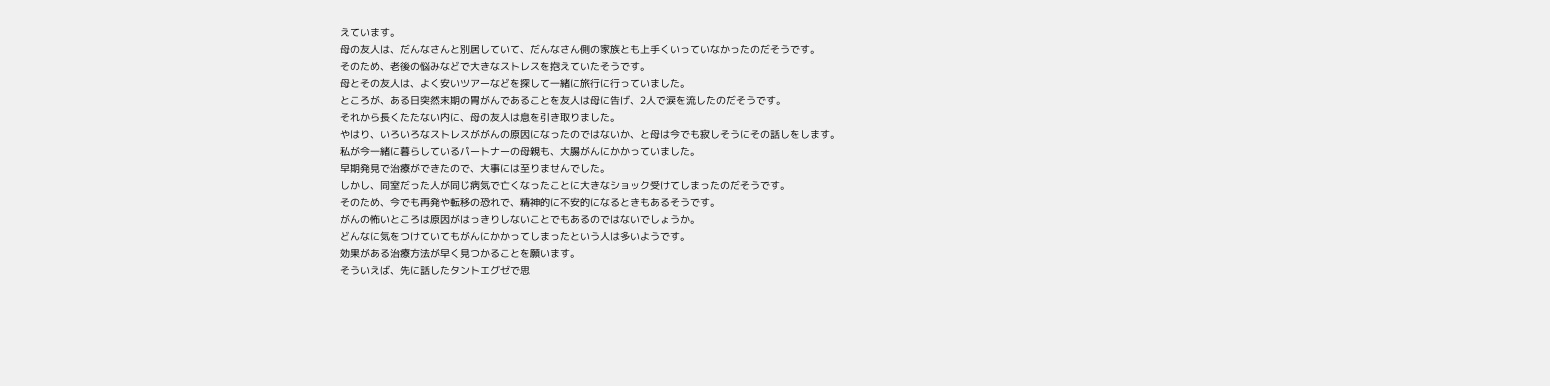えています。
母の友人は、だんなさんと別居していて、だんなさん側の家族とも上手くいっていなかったのだそうです。
そのため、老後の悩みなどで大きなストレスを抱えていたそうです。
母とその友人は、よく安いツアーなどを探して一緒に旅行に行っていました。
ところが、ある日突然末期の胃がんであることを友人は母に告げ、2人で涙を流したのだそうです。
それから長くたたない内に、母の友人は息を引き取りました。
やはり、いろいろなストレスががんの原因になったのではないか、と母は今でも寂しそうにその話しをします。
私が今一緒に暮らしているパートナーの母親も、大腸がんにかかっていました。
早期発見で治療ができたので、大事には至りませんでした。
しかし、同室だった人が同じ病気で亡くなったことに大きなショック受けてしまったのだそうです。
そのため、今でも再発や転移の恐れで、精神的に不安的になるときもあるそうです。
がんの怖いところは原因がはっきりしないことでもあるのではないでしょうか。
どんなに気をつけていてもがんにかかってしまったという人は多いようです。
効果がある治療方法が早く見つかることを願います。
そういえば、先に話したタントエグゼで思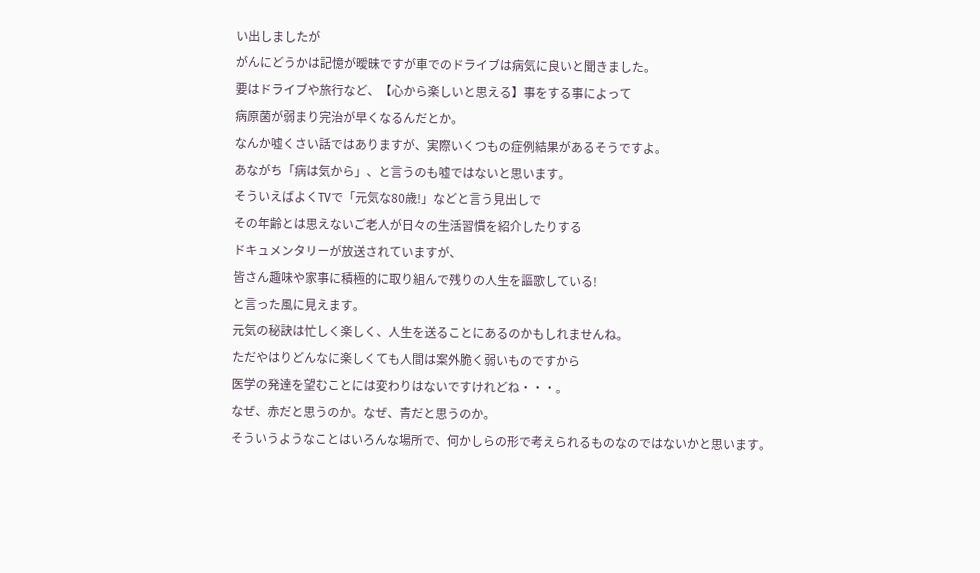い出しましたが
がんにどうかは記憶が曖昧ですが車でのドライブは病気に良いと聞きました。
要はドライブや旅行など、【心から楽しいと思える】事をする事によって
病原菌が弱まり完治が早くなるんだとか。
なんか嘘くさい話ではありますが、実際いくつもの症例結果があるそうですよ。
あながち「病は気から」、と言うのも嘘ではないと思います。
そういえばよくTVで「元気な80歳!」などと言う見出しで
その年齢とは思えないご老人が日々の生活習慣を紹介したりする
ドキュメンタリーが放送されていますが、
皆さん趣味や家事に積極的に取り組んで残りの人生を謳歌している!
と言った風に見えます。
元気の秘訣は忙しく楽しく、人生を送ることにあるのかもしれませんね。
ただやはりどんなに楽しくても人間は案外脆く弱いものですから
医学の発達を望むことには変わりはないですけれどね・・・。
なぜ、赤だと思うのか。なぜ、青だと思うのか。
そういうようなことはいろんな場所で、何かしらの形で考えられるものなのではないかと思います。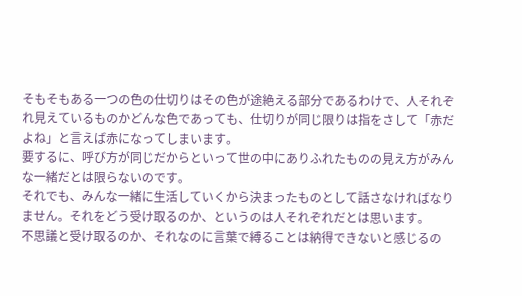そもそもある一つの色の仕切りはその色が途絶える部分であるわけで、人それぞれ見えているものかどんな色であっても、仕切りが同じ限りは指をさして「赤だよね」と言えば赤になってしまいます。
要するに、呼び方が同じだからといって世の中にありふれたものの見え方がみんな一緒だとは限らないのです。
それでも、みんな一緒に生活していくから決まったものとして話さなければなりません。それをどう受け取るのか、というのは人それぞれだとは思います。
不思議と受け取るのか、それなのに言葉で縛ることは納得できないと感じるの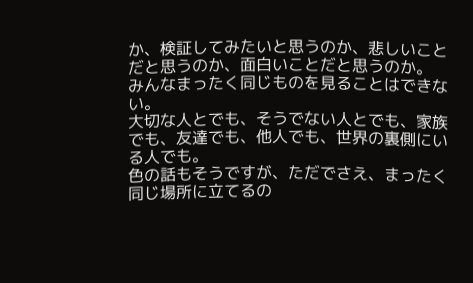か、検証してみたいと思うのか、悲しいことだと思うのか、面白いことだと思うのか。
みんなまったく同じものを見ることはできない。
大切な人とでも、そうでない人とでも、家族でも、友達でも、他人でも、世界の裏側にいる人でも。
色の話もそうですが、ただでさえ、まったく同じ場所に立てるの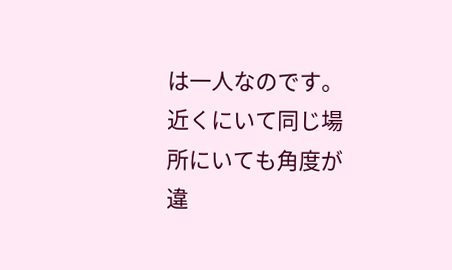は一人なのです。
近くにいて同じ場所にいても角度が違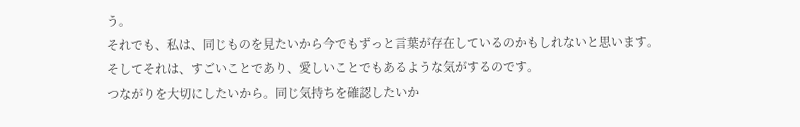う。
それでも、私は、同じものを見たいから今でもずっと言葉が存在しているのかもしれないと思います。
そしてそれは、すごいことであり、愛しいことでもあるような気がするのです。
つながりを大切にしたいから。同じ気持ちを確認したいか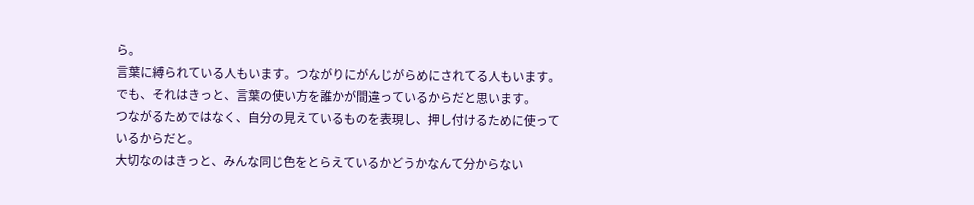ら。
言葉に縛られている人もいます。つながりにがんじがらめにされてる人もいます。
でも、それはきっと、言葉の使い方を誰かが間違っているからだと思います。
つながるためではなく、自分の見えているものを表現し、押し付けるために使っているからだと。
大切なのはきっと、みんな同じ色をとらえているかどうかなんて分からない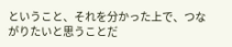ということ、それを分かった上で、つながりたいと思うことだ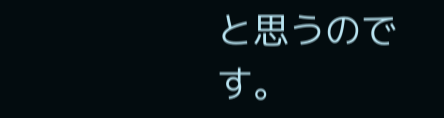と思うのです。